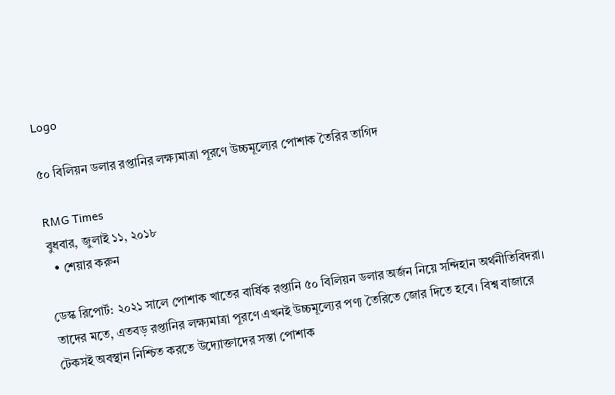Logo

৫০ বিলিয়ন ডলার রপ্তানির লক্ষ্যমাত্রা পূরণে উচ্চমূল্যের পোশাক তৈরির তাগিদ

RMG Times
বুধবার, জুলাই ১১, ২০১৮
  • শেয়ার করুন

ডেস্ক রিপোর্ট: ২০২১ সালে পোশাক খাতের বার্ষিক রপ্তানি ৫০ বিলিয়ন ডলার অর্জন নিয়ে সন্দিহান অর্থনীতিবিদরা। তাদের মতে, এতবড় রপ্তানির লক্ষ্যমাত্রা পূরণে এখনই উচ্চমূল্যের পণ্য তৈরিতে জোর দিতে হবে। বিশ্ব বাজারে টেকসই অবস্থান নিশ্চিত করতে উদ্যোক্তাদের সস্তা পোশাক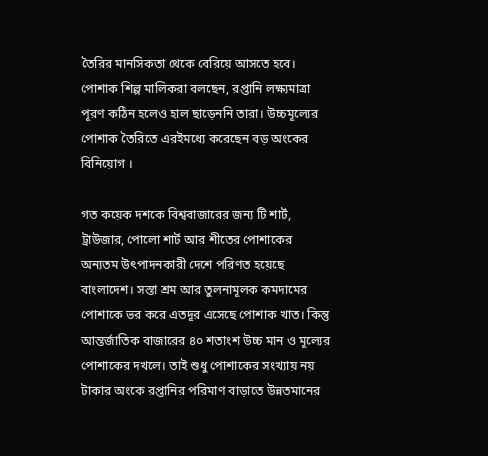তৈরির মানসিকতা থেকে বেরিয়ে আসতে হবে। পোশাক শিল্প মালিকরা বলছেন, রপ্তানি লক্ষ্যমাত্রা পূরণ কঠিন হলেও হাল ছাড়েননি তারা। উচ্চমূল্যের পোশাক তৈরিতে এরইমধ্যে করেছেন বড় অংকের বিনিয়োগ ।

গত কয়েক দশকে বিশ্ববাজারের জন্য টি শার্ট, ট্রাউজার, পোলো শার্ট আর শীতের পোশাকের অন্যতম উৎপাদনকারী দেশে পরিণত হয়েছে বাংলাদেশ। সস্তা শ্রম আর তুলনামূলক কমদামের পোশাকে ভর করে এতদূর এসেছে পোশাক খাত। কিন্তু আন্তর্জাতিক বাজারের ৪০ শতাংশ উচ্চ মান ও মূল্যের পোশাকের দখলে। তাই শুধু পোশাকের সংখ্যায় নয় টাকার অংকে রপ্তানির পরিমাণ বাড়াতে উন্নতমানের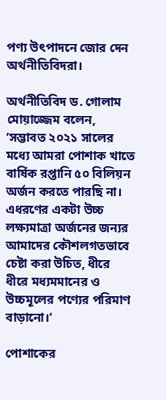পণ্য উৎপাদনে জোর দেন অর্থনীতিবিদরা।

অর্থনীতিবিদ ড. গোলাম মোয়াজ্জেম বলেন, ‘সম্ভাবত ২০২১ সালের মধ্যে আমরা পোশাক খাতে বার্ষিক রপ্তানি ৫০ বিলিয়ন অর্জন করতে পারছি না। এধরণের একটা উচ্চ লক্ষ্যমাত্রা অর্জনের জন্যর আমাদের কৌশলগতভাবে চেষ্টা করা উচিত, ধীরে ধীরে মধ্যমমানের ও উচ্চমূলের পণ্যের পরিমাণ বাড়ানো।’

পোশাকের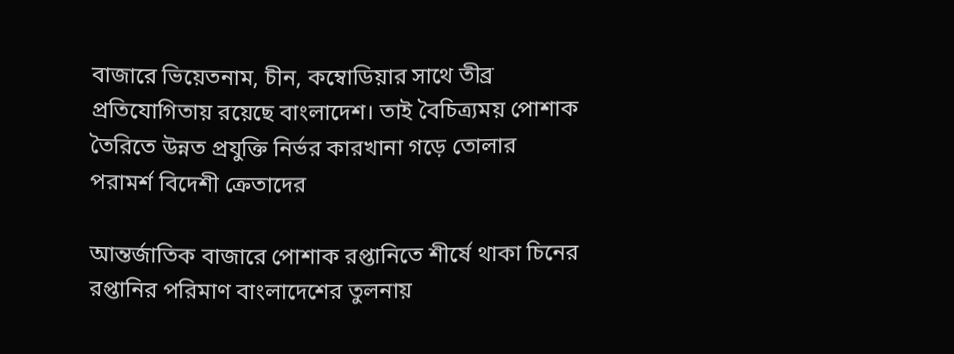বাজারে ভিয়েতনাম, চীন, কম্বোডিয়ার সাথে তীব্র প্রতিযোগিতায় রয়েছে বাংলাদেশ। তাই বৈচিত্র্যময় পোশাক তৈরিতে উন্নত প্রযুক্তি নির্ভর কারখানা গড়ে তোলার পরামর্শ বিদেশী ক্রেতাদের

আন্তর্জাতিক বাজারে পোশাক রপ্তানিতে শীর্ষে থাকা চিনের রপ্তানির পরিমাণ বাংলাদেশের তুলনায়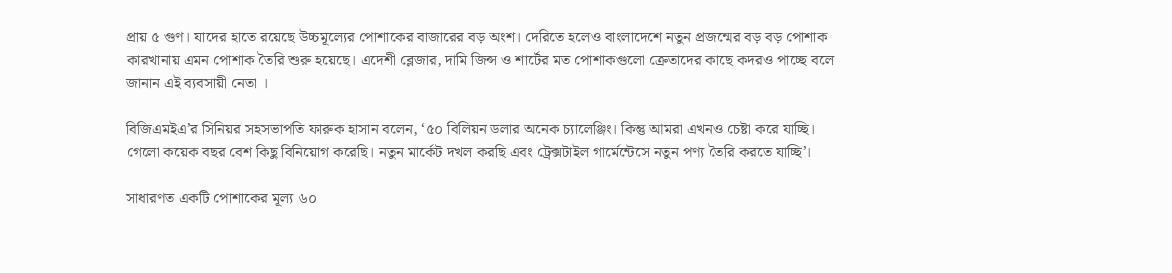প্রায় ৫ গুণ। যাদের হাতে রয়েছে উচ্চমূল্যের পোশাকের বাজারের বড় অংশ। দেরিতে হলেও বাংলাদেশে নতুন প্রজন্মের বড় বড় পোশাক কারখানায় এমন পোশাক তৈরি শুরু হয়েছে। এদেশী ব্লেজার, দামি জিন্স ও শার্টের মত পোশাকগুলো ক্রেতাদের কাছে কদরও পাচ্ছে বলে জানান এই ব্যবসায়ী নেতা ।

বিজিএমইএ’র সিনিয়র সহসভাপতি ফারুক হাসান বলেন, ‘৫০ বিলিয়ন ডলার অনেক চ্যালেঞ্জিং। কিন্তু আমরা এখনও চেষ্টা করে যাচ্ছি। গেলো কয়েক বছর বেশ কিছু বিনিয়োগ করেছি। নতুন মার্কেট দখল করছি এবং ট্রেক্সটাইল গার্মেন্টেসে নতুন পণ্য তৈরি করতে যাচ্ছি’।

সাধারণত একটি পোশাকের মূল্য ৬০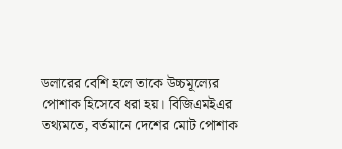ডলারের বেশি হলে তাকে উচ্চমূল্যের পোশাক হিসেবে ধরা হয়। বিজিএমইএর তথ্যমতে, বর্তমানে দেশের মোট পোশাক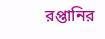রপ্তানির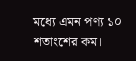মধ্যে এমন পণ্য ১০ শতাংশের কম।